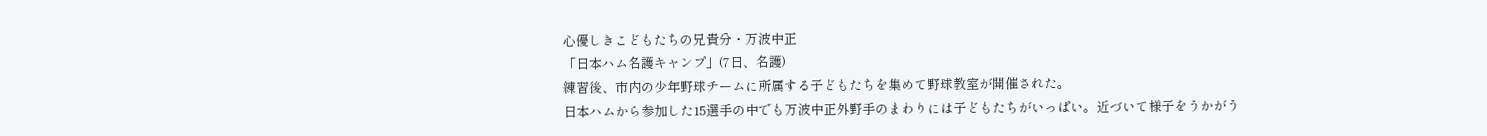心優しきこどもたちの兄貴分・万波中正
「日本ハム名護キャンプ」(7日、名護)
練習後、市内の少年野球チームに所属する子どもたちを集めて野球教室が開催された。
日本ハムから参加した15選手の中でも万波中正外野手のまわりには子どもたちがいっぱい。近づいて様子をうかがう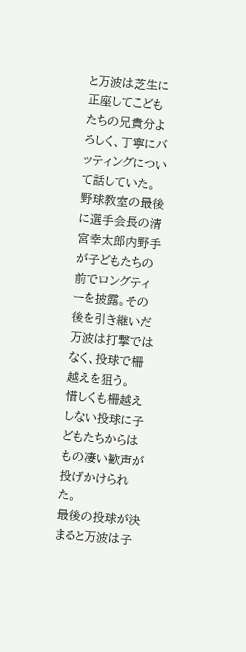と万波は芝生に正座してこどもたちの兄貴分よろしく、丁寧にバッティングについて話していた。
野球教室の最後に選手会長の清宮幸太郎内野手が子どもたちの前でロングティーを披露。その後を引き継いだ万波は打撃ではなく、投球で柵越えを狙う。
惜しくも柵越えしない投球に子どもたちからはもの凄い歓声が投げかけられた。
最後の投球が決まると万波は子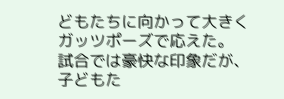どもたちに向かって大きくガッツポーズで応えた。
試合では豪快な印象だが、子どもた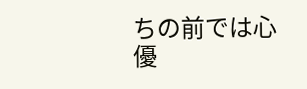ちの前では心優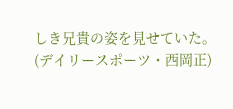しき兄貴の姿を見せていた。
(デイリースポーツ・西岡正)